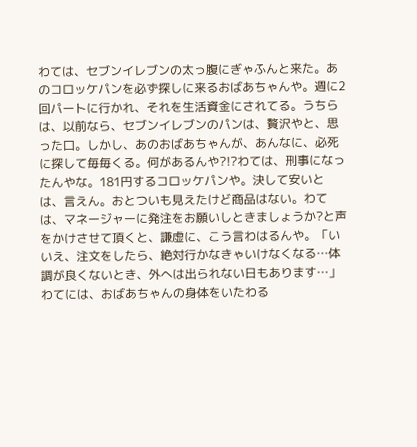わては、セブンイレブンの太っ腹にぎゃふんと来た。あのコロッケパンを必ず探しに来るおばあちゃんや。週に2回パートに行かれ、それを生活資金にされてる。うちらは、以前なら、セブンイレブンのパンは、贅沢やと、思った口。しかし、あのおばあちゃんが、あんなに、必死に探して毎毎くる。何があるんや?!?わては、刑事になったんやな。181円するコロッケパンや。決して安いとは、言えん。おとついも見えたけど商品はない。わては、マネージャーに発注をお願いしときましょうか?と声をかけさせて頂くと、謙虚に、こう言わはるんや。「いいえ、注文をしたら、絶対行かなきゃいけなくなる…体調が良くないとき、外へは出られない日もあります…」わてには、おばあちゃんの身体をいたわる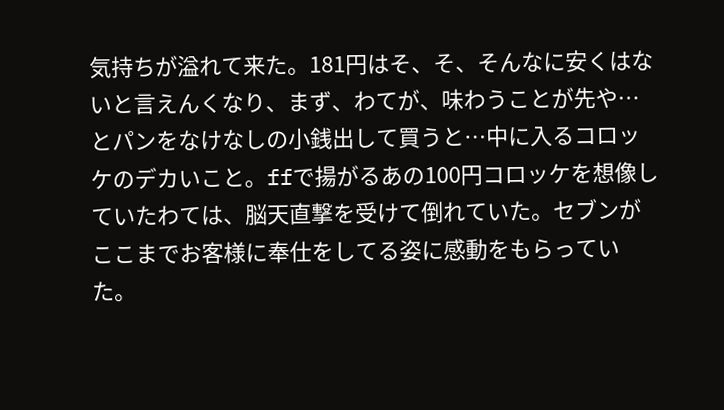気持ちが溢れて来た。181円はそ、そ、そんなに安くはないと言えんくなり、まず、わてが、味わうことが先や…とパンをなけなしの小銭出して買うと…中に入るコロッケのデカいこと。ffで揚がるあの100円コロッケを想像していたわては、脳天直撃を受けて倒れていた。セブンがここまでお客様に奉仕をしてる姿に感動をもらっていた。